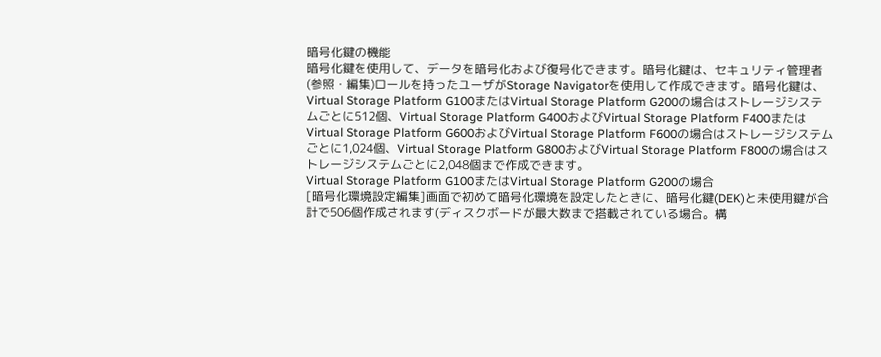暗号化鍵の機能
暗号化鍵を使用して、データを暗号化および復号化できます。暗号化鍵は、セキュリティ管理者(参照・編集)ロールを持ったユーザがStorage Navigatorを使用して作成できます。暗号化鍵は、Virtual Storage Platform G100またはVirtual Storage Platform G200の場合はストレージシステムごとに512個、Virtual Storage Platform G400およびVirtual Storage Platform F400またはVirtual Storage Platform G600およびVirtual Storage Platform F600の場合はストレージシステムごとに1,024個、Virtual Storage Platform G800およびVirtual Storage Platform F800の場合はストレージシステムごとに2,048個まで作成できます。
Virtual Storage Platform G100またはVirtual Storage Platform G200の場合
[暗号化環境設定編集]画面で初めて暗号化環境を設定したときに、暗号化鍵(DEK)と未使用鍵が合計で506個作成されます(ディスクボードが最大数まで搭載されている場合。構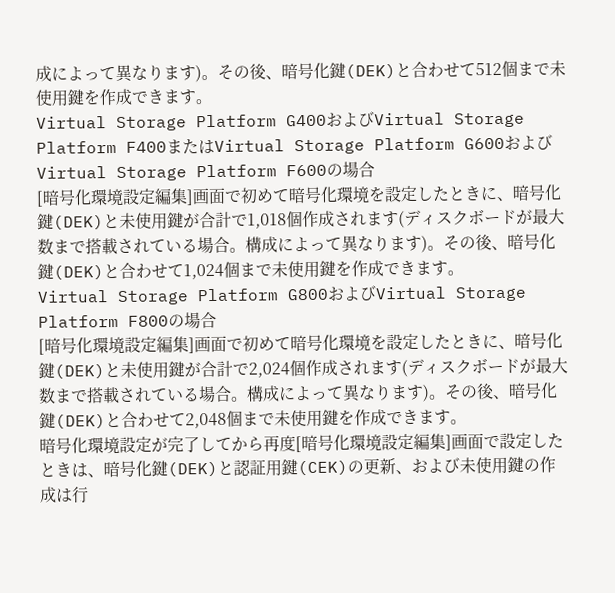成によって異なります)。その後、暗号化鍵(DEK)と合わせて512個まで未使用鍵を作成できます。
Virtual Storage Platform G400およびVirtual Storage Platform F400またはVirtual Storage Platform G600およびVirtual Storage Platform F600の場合
[暗号化環境設定編集]画面で初めて暗号化環境を設定したときに、暗号化鍵(DEK)と未使用鍵が合計で1,018個作成されます(ディスクボードが最大数まで搭載されている場合。構成によって異なります)。その後、暗号化鍵(DEK)と合わせて1,024個まで未使用鍵を作成できます。
Virtual Storage Platform G800およびVirtual Storage Platform F800の場合
[暗号化環境設定編集]画面で初めて暗号化環境を設定したときに、暗号化鍵(DEK)と未使用鍵が合計で2,024個作成されます(ディスクボードが最大数まで搭載されている場合。構成によって異なります)。その後、暗号化鍵(DEK)と合わせて2,048個まで未使用鍵を作成できます。
暗号化環境設定が完了してから再度[暗号化環境設定編集]画面で設定したときは、暗号化鍵(DEK)と認証用鍵(CEK)の更新、および未使用鍵の作成は行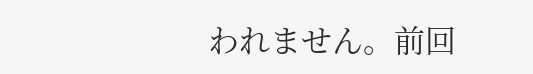われません。前回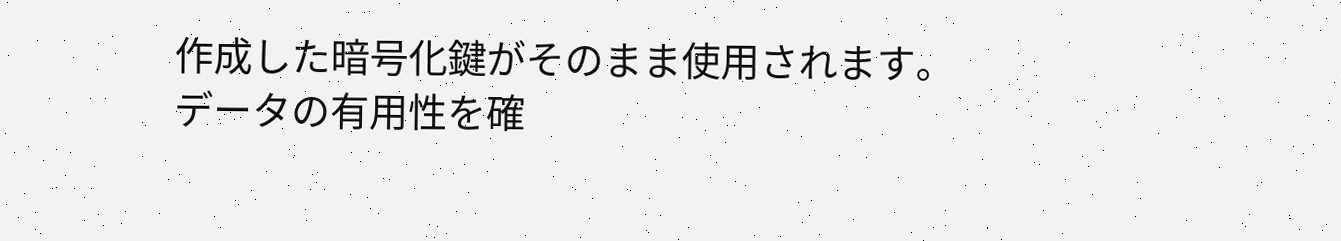作成した暗号化鍵がそのまま使用されます。
データの有用性を確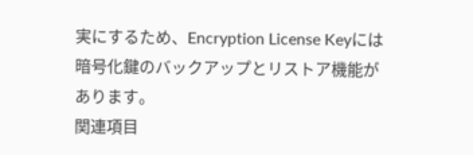実にするため、Encryption License Keyには暗号化鍵のバックアップとリストア機能があります。
関連項目